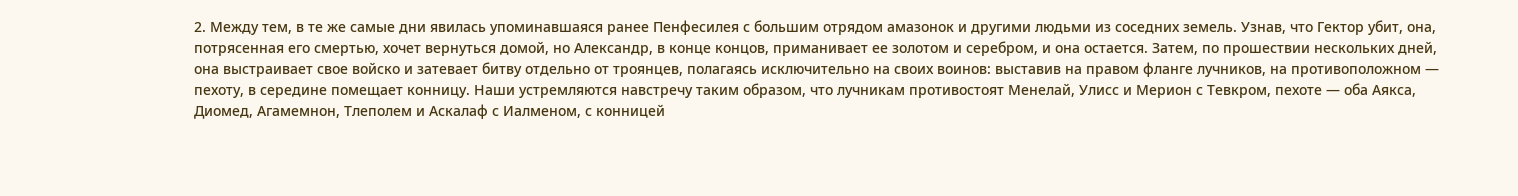2. Между тем, в те же самые дни явилась упоминавшаяся ранее Пенфесилея с большим отрядом амазонок и другими людьми из соседних земель. Узнав, что Гектор убит, она, потрясенная его смертью, хочет вернуться домой, но Александр, в конце концов, приманивает ее золотом и серебром, и она остается. Затем, по прошествии нескольких дней, она выстраивает свое войско и затевает битву отдельно от троянцев, полагаясь исключительно на своих воинов: выставив на правом фланге лучников, на противоположном — пехоту, в середине помещает конницу. Наши устремляются навстречу таким образом, что лучникам противостоят Менелай, Улисс и Мерион с Тевкром, пехоте — оба Аякса, Диомед, Агамемнон, Тлеполем и Аскалаф с Иалменом, с конницей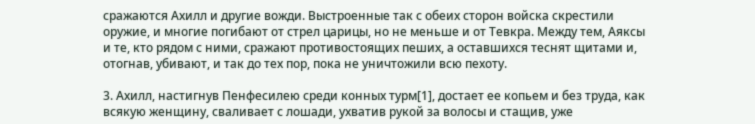сражаются Ахилл и другие вожди. Выстроенные так с обеих сторон войска скрестили оружие, и многие погибают от стрел царицы, но не меньше и от Тевкра. Между тем, Аяксы и те, кто рядом с ними, сражают противостоящих пеших, а оставшихся теснят щитами и, отогнав, убивают, и так до тех пор, пока не уничтожили всю пехоту.

3. Ахилл, настигнув Пенфесилею среди конных турм[1], достает ее копьем и без труда, как всякую женщину, сваливает с лошади, ухватив рукой за волосы и стащив, уже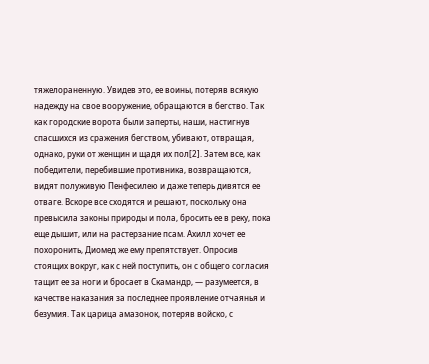тяжелораненную. Увидев это, ее воины, потеряв всякую надежду на свое вооружение, обращаются в бегство. Так как городские ворота были заперты, наши, настигнув спасшихся из сражения бегством, убивают, отвращая, однако, руки от женщин и щадя их пол[2]. Затем все, как победители, перебившие противника, возвращаются, видят полуживую Пенфесилею и даже теперь дивятся ее отваге. Вскоре все сходятся и решают, поскольку она превысила законы природы и пола, бросить ее в реку, пока еще дышит, или на растерзание псам. Ахилл хочет ее похоронить, Диомед же ему препятствует. Опросив стоящих вокруг, как с ней поступить, он с общего согласия тащит ее за ноги и бросает в Скамандр, — разумеется, в качестве наказания за последнее проявление отчаянья и безумия. Так царица амазонок, потеряв войско, с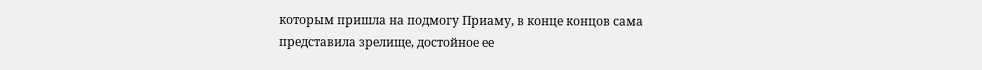которым пришла на подмогу Приаму, в конце концов сама представила зрелище, достойное ее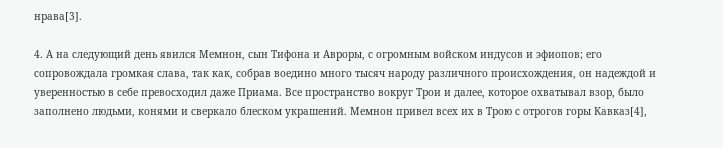нрава[3].

4. А на следующий день явился Мемнон, сын Тифона и Авроры, с огромным войском индусов и эфиопов; его сопровождала громкая слава, так как, собрав воедино много тысяч народу различного происхождения, он надеждой и уверенностью в себе превосходил даже Приама. Все пространство вокруг Трои и далее, которое охватывал взор, было заполнено людьми, конями и сверкало блеском украшений. Мемнон привел всех их в Трою с отрогов горы Кавказ[4],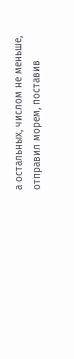а остальных, числом не меньше, отправил морем, поставив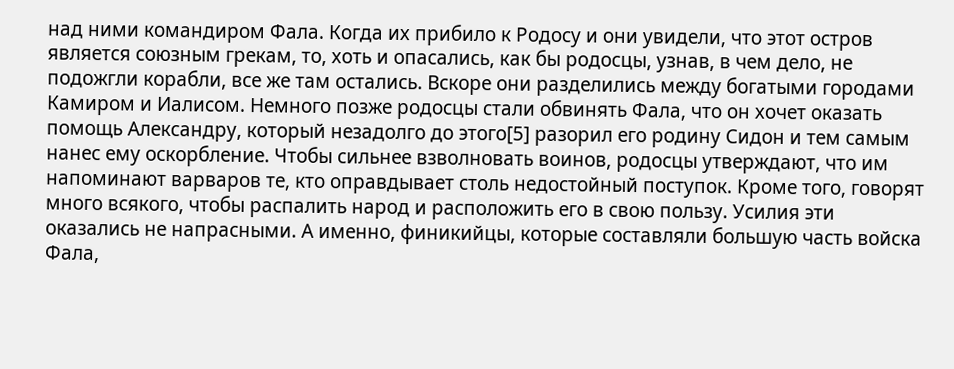над ними командиром Фала. Когда их прибило к Родосу и они увидели, что этот остров является союзным грекам, то, хоть и опасались, как бы родосцы, узнав, в чем дело, не подожгли корабли, все же там остались. Вскоре они разделились между богатыми городами Камиром и Иалисом. Немного позже родосцы стали обвинять Фала, что он хочет оказать помощь Александру, который незадолго до этого[5] разорил его родину Сидон и тем самым нанес ему оскорбление. Чтобы сильнее взволновать воинов, родосцы утверждают, что им напоминают варваров те, кто оправдывает столь недостойный поступок. Кроме того, говорят много всякого, чтобы распалить народ и расположить его в свою пользу. Усилия эти оказались не напрасными. А именно, финикийцы, которые составляли большую часть войска Фала,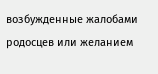возбужденные жалобами родосцев или желанием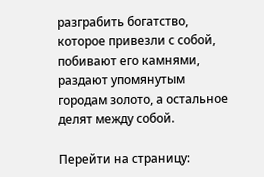разграбить богатство, которое привезли с собой, побивают его камнями, раздают упомянутым городам золото, а остальное делят между собой.

Перейти на страницу: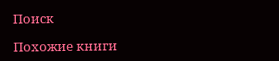Поиск

Похожие книги